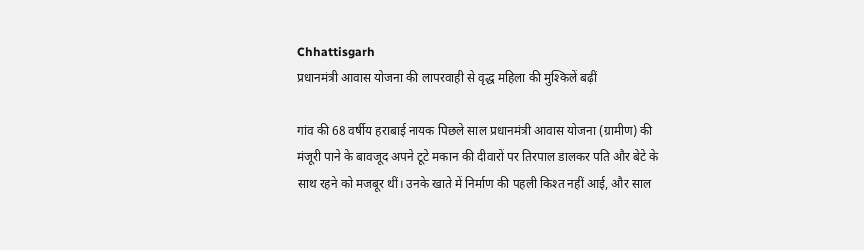Chhattisgarh
प्रधानमंत्री आवास योजना की लापरवाही से वृद्ध महिला की मुश्किलें बढ़ीं

गांव की 68 वर्षीय हराबाई नायक पिछले साल प्रधानमंत्री आवास योजना (ग्रामीण) की मंजूरी पाने के बावजूद अपने टूटे मकान की दीवारों पर तिरपाल डालकर पति और बेटे के साथ रहने को मजबूर थीं। उनके खाते में निर्माण की पहली किश्त नहीं आई, और साल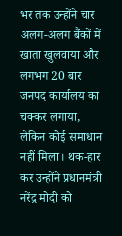भर तक उन्होंने चार अलग-अलग बैंकों में खाता खुलवाया और लगभग 20 बार जनपद कार्यालय का चक्कर लगाया, लेकिन कोई समाधान नहीं मिला। थक-हार कर उन्होंने प्रधानमंत्री नरेंद्र मोदी को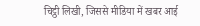चिट्ठी लिखी, जिससे मीडिया में खबर आई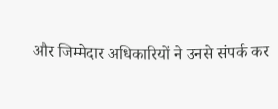और जिम्मेदार अधिकारियों ने उनसे संपर्क कर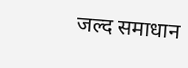जल्द समाधान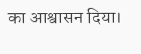का आश्वासन दिया।